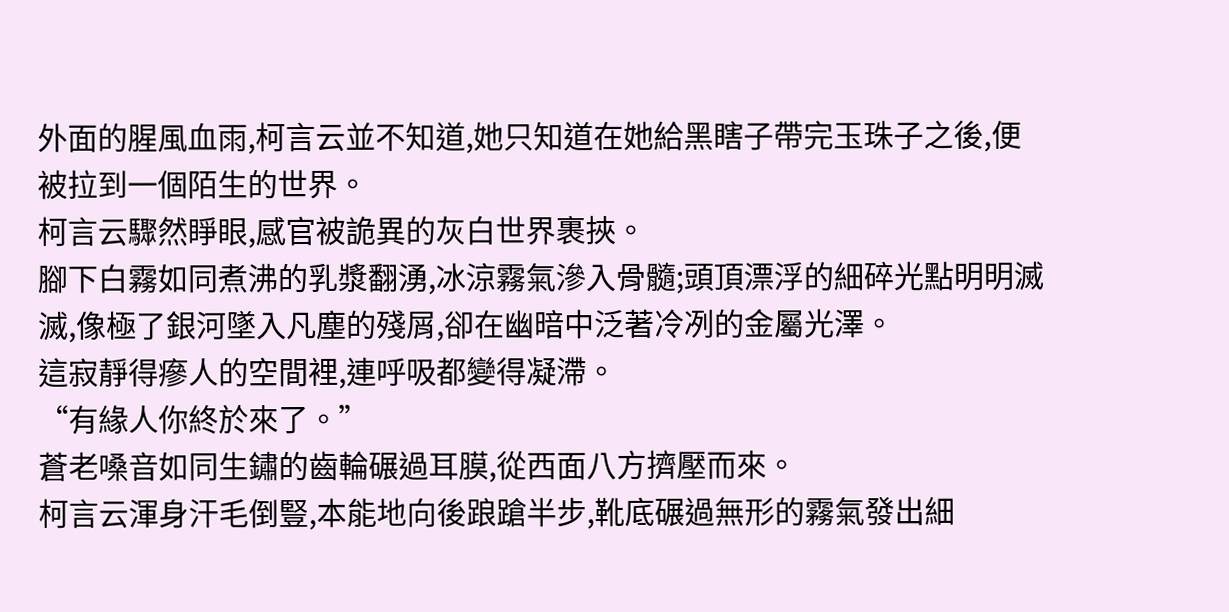外面的腥風血雨,柯言云並不知道,她只知道在她給黑瞎子帶完玉珠子之後,便被拉到一個陌生的世界。
柯言云驟然睜眼,感官被詭異的灰白世界裹挾。
腳下白霧如同煮沸的乳漿翻湧,冰涼霧氣滲入骨髓;頭頂漂浮的細碎光點明明滅滅,像極了銀河墜入凡塵的殘屑,卻在幽暗中泛著冷冽的金屬光澤。
這寂靜得瘮人的空間裡,連呼吸都變得凝滯。
“有緣人你終於來了。”
蒼老嗓音如同生鏽的齒輪碾過耳膜,從西面八方擠壓而來。
柯言云渾身汗毛倒豎,本能地向後踉蹌半步,靴底碾過無形的霧氣發出細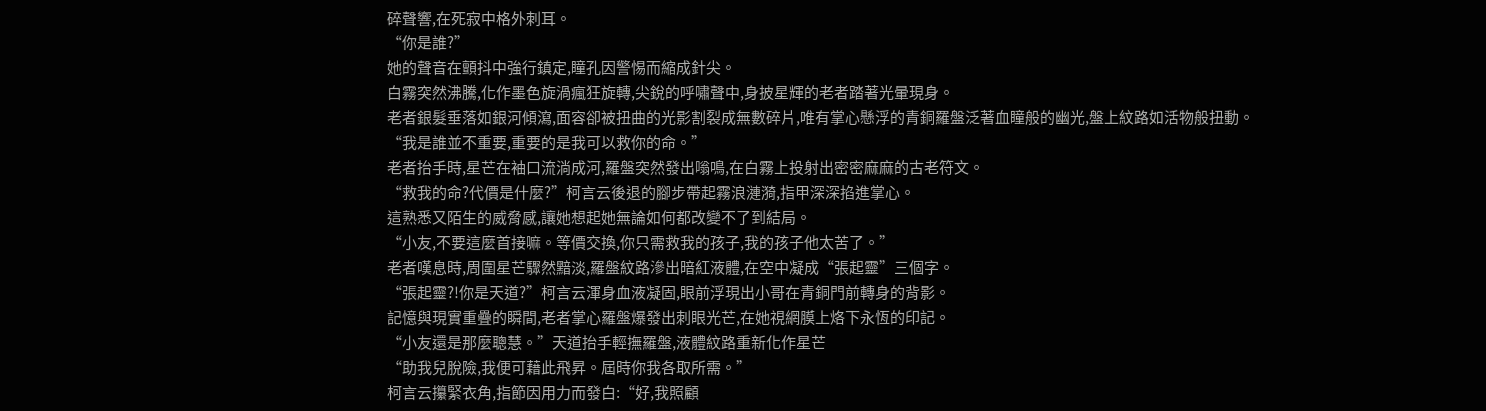碎聲響,在死寂中格外刺耳。
“你是誰?”
她的聲音在顫抖中強行鎮定,瞳孔因警惕而縮成針尖。
白霧突然沸騰,化作墨色旋渦瘋狂旋轉,尖銳的呼嘯聲中,身披星輝的老者踏著光暈現身。
老者銀髮垂落如銀河傾瀉,面容卻被扭曲的光影割裂成無數碎片,唯有掌心懸浮的青銅羅盤泛著血瞳般的幽光,盤上紋路如活物般扭動。
“我是誰並不重要,重要的是我可以救你的命。”
老者抬手時,星芒在袖口流淌成河,羅盤突然發出嗡鳴,在白霧上投射出密密麻麻的古老符文。
“救我的命?代價是什麼?”柯言云後退的腳步帶起霧浪漣漪,指甲深深掐進掌心。
這熟悉又陌生的威脅感,讓她想起她無論如何都改變不了到結局。
“小友,不要這麼首接嘛。等價交換,你只需救我的孩子,我的孩子他太苦了。”
老者嘆息時,周圍星芒驟然黯淡,羅盤紋路滲出暗紅液體,在空中凝成“張起靈”三個字。
“張起靈?!你是天道?”柯言云渾身血液凝固,眼前浮現出小哥在青銅門前轉身的背影。
記憶與現實重疊的瞬間,老者掌心羅盤爆發出刺眼光芒,在她視網膜上烙下永恆的印記。
“小友還是那麼聰慧。”天道抬手輕撫羅盤,液體紋路重新化作星芒
“助我兒脫險,我便可藉此飛昇。屆時你我各取所需。”
柯言云攥緊衣角,指節因用力而發白:“好,我照顧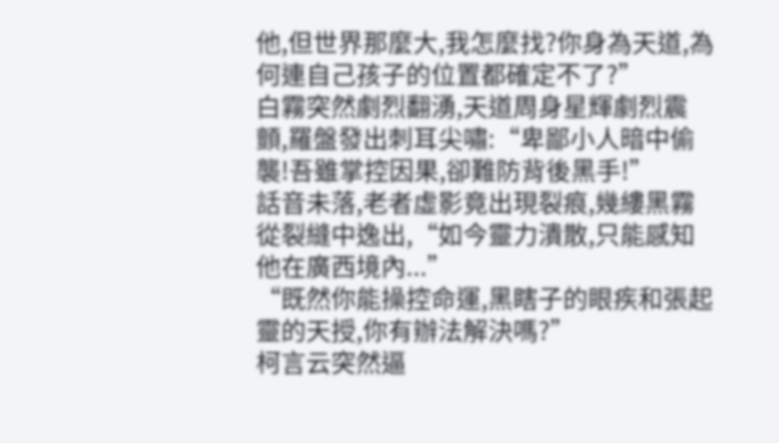他,但世界那麼大,我怎麼找?你身為天道,為何連自己孩子的位置都確定不了?”
白霧突然劇烈翻湧,天道周身星輝劇烈震顫,羅盤發出刺耳尖嘯:“卑鄙小人暗中偷襲!吾雖掌控因果,卻難防背後黑手!”
話音未落,老者虛影竟出現裂痕,幾縷黑霧從裂縫中逸出,“如今靈力潰散,只能感知他在廣西境內...”
“既然你能操控命運,黑瞎子的眼疾和張起靈的天授,你有辦法解決嗎?”
柯言云突然逼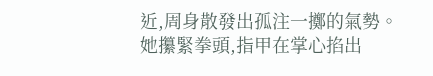近,周身散發出孤注一擲的氣勢。她攥緊拳頭,指甲在掌心掐出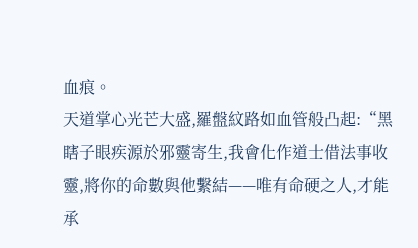血痕。
天道掌心光芒大盛,羅盤紋路如血管般凸起:“黑瞎子眼疾源於邪靈寄生,我會化作道士借法事收靈,將你的命數與他繫結——唯有命硬之人,才能承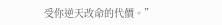受你逆天改命的代價。”